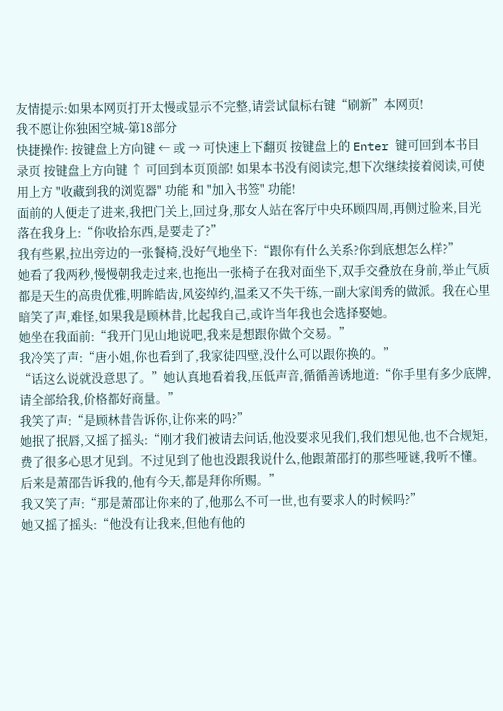友情提示:如果本网页打开太慢或显示不完整,请尝试鼠标右键“刷新”本网页!
我不愿让你独困空城-第18部分
快捷操作: 按键盘上方向键 ← 或 → 可快速上下翻页 按键盘上的 Enter 键可回到本书目录页 按键盘上方向键 ↑ 可回到本页顶部! 如果本书没有阅读完,想下次继续接着阅读,可使用上方 "收藏到我的浏览器" 功能 和 "加入书签" 功能!
面前的人便走了进来,我把门关上,回过身,那女人站在客厅中央环顾四周,再侧过脸来,目光落在我身上:“你收拾东西,是要走了?”
我有些累,拉出旁边的一张餐椅,没好气地坐下:“跟你有什么关系?你到底想怎么样?”
她看了我两秒,慢慢朝我走过来,也拖出一张椅子在我对面坐下,双手交叠放在身前,举止气质都是天生的高贵优雅,明眸皓齿,风姿绰约,温柔又不失干练,一副大家闺秀的做派。我在心里暗笑了声,难怪,如果我是顾林昔,比起我自己,或许当年我也会选择娶她。
她坐在我面前:“我开门见山地说吧,我来是想跟你做个交易。”
我冷笑了声:“唐小姐,你也看到了,我家徒四壁,没什么可以跟你换的。”
“话这么说就没意思了。”她认真地看着我,压低声音,循循善诱地道:“你手里有多少底牌,请全部给我,价格都好商量。”
我笑了声:“是顾林昔告诉你,让你来的吗?”
她抿了抿唇,又摇了摇头:“刚才我们被请去问话,他没要求见我们,我们想见他,也不合规矩,费了很多心思才见到。不过见到了他也没跟我说什么,他跟萧邵打的那些哑谜,我听不懂。后来是萧邵告诉我的,他有今天,都是拜你所赐。”
我又笑了声:“那是萧邵让你来的了,他那么不可一世,也有要求人的时候吗?”
她又摇了摇头:“他没有让我来,但他有他的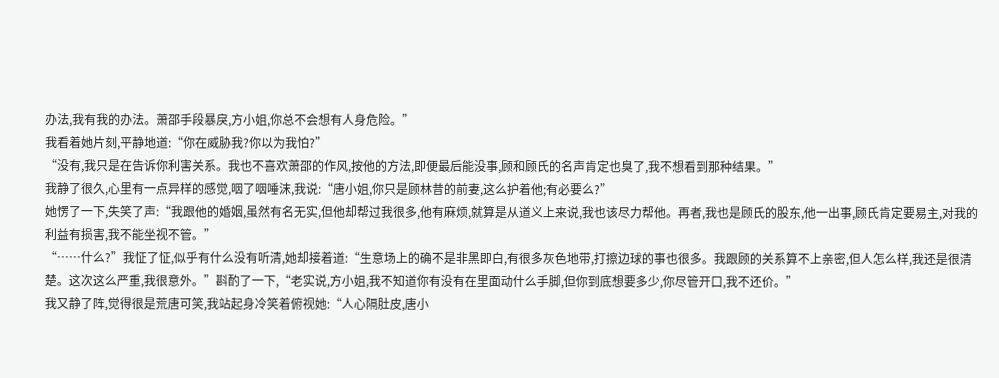办法,我有我的办法。萧邵手段暴戾,方小姐,你总不会想有人身危险。”
我看着她片刻,平静地道:“你在威胁我?你以为我怕?”
“没有,我只是在告诉你利害关系。我也不喜欢萧邵的作风,按他的方法,即便最后能没事,顾和顾氏的名声肯定也臭了,我不想看到那种结果。”
我静了很久,心里有一点异样的感觉,咽了咽唾沫,我说:“唐小姐,你只是顾林昔的前妻,这么护着他;有必要么?”
她愣了一下,失笑了声:“我跟他的婚姻,虽然有名无实,但他却帮过我很多,他有麻烦,就算是从道义上来说,我也该尽力帮他。再者,我也是顾氏的股东,他一出事,顾氏肯定要易主,对我的利益有损害,我不能坐视不管。”
“……什么?”我怔了怔,似乎有什么没有听清,她却接着道:“生意场上的确不是非黑即白,有很多灰色地带,打擦边球的事也很多。我跟顾的关系算不上亲密,但人怎么样,我还是很清楚。这次这么严重,我很意外。”斟酌了一下,“老实说,方小姐,我不知道你有没有在里面动什么手脚,但你到底想要多少,你尽管开口,我不还价。”
我又静了阵,觉得很是荒唐可笑,我站起身冷笑着俯视她:“人心隔肚皮,唐小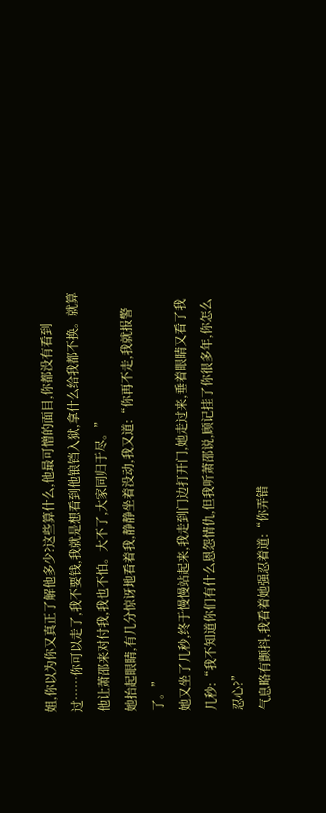姐,你以为你又真正了解他多少?这些算什么,他最可憎的面目,你都没有看到过……你可以走了,我不要钱,我就是想看到他锒铛入狱,拿什么给我都不换。就算他让萧邵来对付我,我也不怕。大不了,大家同归于尽。”
她抬起眼睛,有几分惊讶地看着我,静静坐着没动,我又道:“你再不走,我就报警了。”
她又坐了几秒,终于慢慢站起来,我走到门边打开门,她走过来,垂着眼睛又看了我几秒:“我不知道你们有什么恩怨情仇,但我听萧邵说,顾记挂了你很多年,你怎么忍心?”
气息略有颤抖,我看着她强忍着道:“你弄错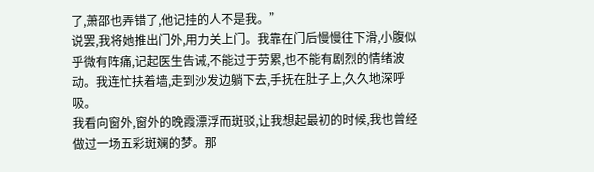了,萧邵也弄错了,他记挂的人不是我。”
说罢,我将她推出门外,用力关上门。我靠在门后慢慢往下滑,小腹似乎微有阵痛,记起医生告诫,不能过于劳累,也不能有剧烈的情绪波动。我连忙扶着墙,走到沙发边躺下去,手抚在肚子上,久久地深呼吸。
我看向窗外,窗外的晚霞漂浮而斑驳,让我想起最初的时候,我也曾经做过一场五彩斑斓的梦。那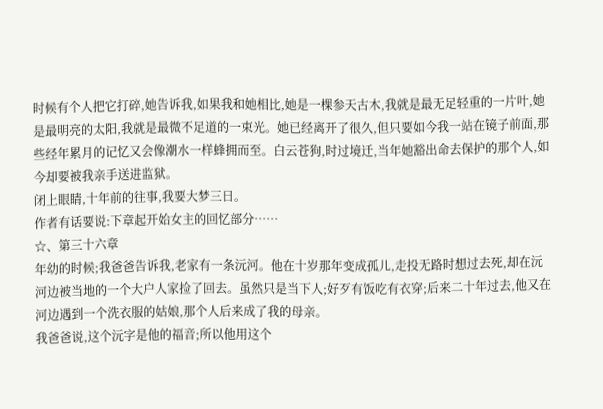时候有个人把它打碎,她告诉我,如果我和她相比,她是一棵参天古木,我就是最无足轻重的一片叶,她是最明亮的太阳,我就是最微不足道的一束光。她已经离开了很久,但只要如今我一站在镜子前面,那些经年累月的记忆又会像潮水一样蜂拥而至。白云苍狗,时过境迁,当年她豁出命去保护的那个人,如今却要被我亲手送进监狱。
闭上眼睛,十年前的往事,我要大梦三日。
作者有话要说:下章起开始女主的回忆部分……
☆、第三十六章
年幼的时候;我爸爸告诉我,老家有一条沅河。他在十岁那年变成孤儿,走投无路时想过去死,却在沅河边被当地的一个大户人家捡了回去。虽然只是当下人;好歹有饭吃有衣穿;后来二十年过去,他又在河边遇到一个洗衣服的姑娘,那个人后来成了我的母亲。
我爸爸说,这个沅字是他的福音;所以他用这个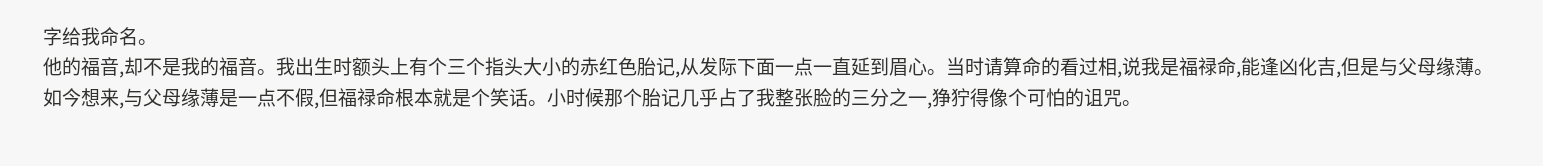字给我命名。
他的福音,却不是我的福音。我出生时额头上有个三个指头大小的赤红色胎记,从发际下面一点一直延到眉心。当时请算命的看过相,说我是福禄命,能逢凶化吉,但是与父母缘薄。如今想来,与父母缘薄是一点不假,但福禄命根本就是个笑话。小时候那个胎记几乎占了我整张脸的三分之一,狰狞得像个可怕的诅咒。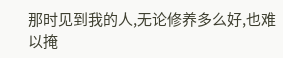那时见到我的人,无论修养多么好,也难以掩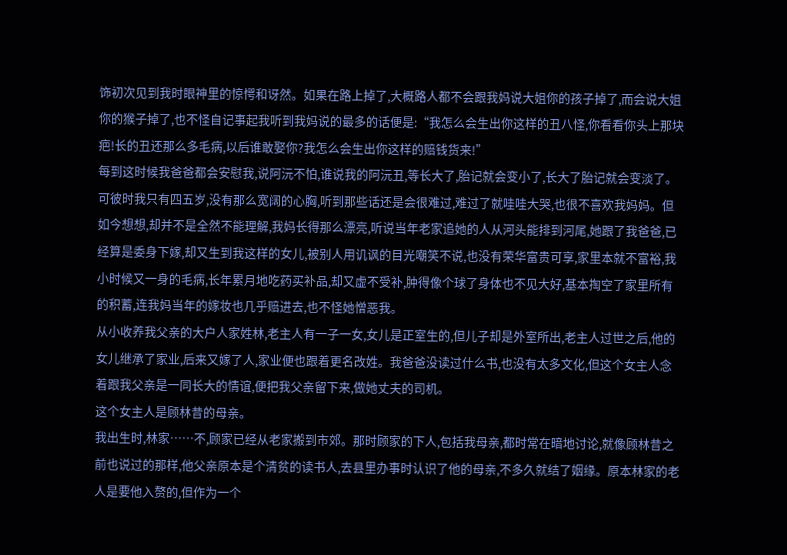饰初次见到我时眼神里的惊愕和讶然。如果在路上掉了,大概路人都不会跟我妈说大姐你的孩子掉了,而会说大姐你的猴子掉了,也不怪自记事起我听到我妈说的最多的话便是:“我怎么会生出你这样的丑八怪,你看看你头上那块疤!长的丑还那么多毛病,以后谁敢娶你?我怎么会生出你这样的赔钱货来!”
每到这时候我爸爸都会安慰我,说阿沅不怕,谁说我的阿沅丑,等长大了,胎记就会变小了,长大了胎记就会变淡了。可彼时我只有四五岁,没有那么宽阔的心胸,听到那些话还是会很难过,难过了就哇哇大哭,也很不喜欢我妈妈。但如今想想,却并不是全然不能理解,我妈长得那么漂亮,听说当年老家追她的人从河头能排到河尾,她跟了我爸爸,已经算是委身下嫁,却又生到我这样的女儿,被别人用讥讽的目光嘲笑不说,也没有荣华富贵可享,家里本就不富裕,我小时候又一身的毛病,长年累月地吃药买补品,却又虚不受补,肿得像个球了身体也不见大好,基本掏空了家里所有的积蓄,连我妈当年的嫁妆也几乎赔进去,也不怪她憎恶我。
从小收养我父亲的大户人家姓林,老主人有一子一女,女儿是正室生的,但儿子却是外室所出,老主人过世之后,他的女儿继承了家业,后来又嫁了人,家业便也跟着更名改姓。我爸爸没读过什么书,也没有太多文化,但这个女主人念着跟我父亲是一同长大的情谊,便把我父亲留下来,做她丈夫的司机。
这个女主人是顾林昔的母亲。
我出生时,林家……不,顾家已经从老家搬到市郊。那时顾家的下人,包括我母亲,都时常在暗地讨论,就像顾林昔之前也说过的那样,他父亲原本是个清贫的读书人,去县里办事时认识了他的母亲,不多久就结了姻缘。原本林家的老人是要他入赘的,但作为一个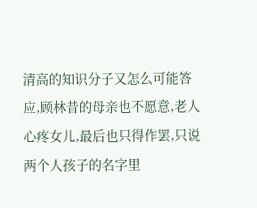清高的知识分子又怎么可能答应,顾林昔的母亲也不愿意,老人心疼女儿,最后也只得作罢,只说两个人孩子的名字里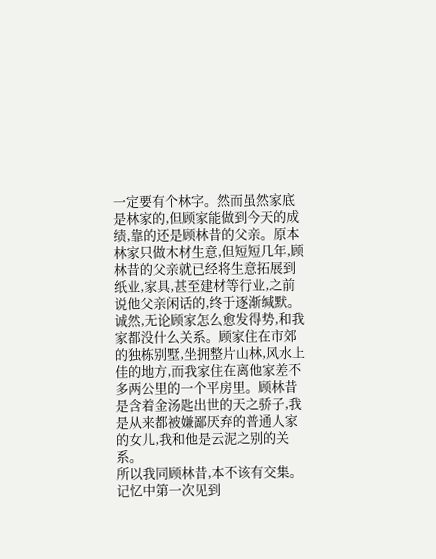一定要有个林字。然而虽然家底是林家的,但顾家能做到今天的成绩,靠的还是顾林昔的父亲。原本林家只做木材生意,但短短几年,顾林昔的父亲就已经将生意拓展到纸业,家具,甚至建材等行业,之前说他父亲闲话的,终于逐渐缄默。
诚然,无论顾家怎么愈发得势,和我家都没什么关系。顾家住在市郊的独栋别墅,坐拥整片山林,风水上佳的地方,而我家住在离他家差不多两公里的一个平房里。顾林昔是含着金汤匙出世的天之骄子,我是从来都被嫌鄙厌弃的普通人家的女儿,我和他是云泥之别的关系。
所以我同顾林昔,本不该有交集。
记忆中第一次见到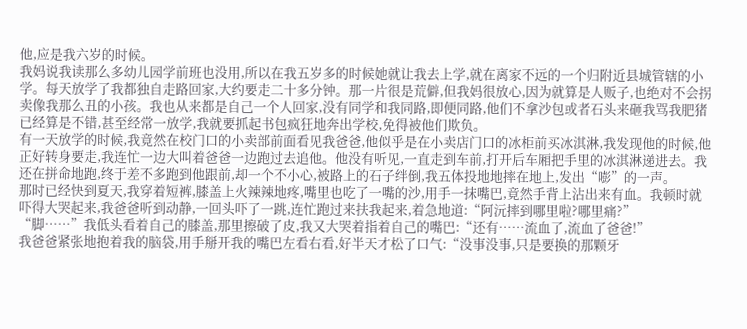他,应是我六岁的时候。
我妈说我读那么多幼儿园学前班也没用,所以在我五岁多的时候她就让我去上学,就在离家不远的一个归附近县城管辖的小学。每天放学了我都独自走路回家,大约要走二十多分钟。那一片很是荒僻,但我妈很放心,因为就算是人贩子,也绝对不会拐卖像我那么丑的小孩。我也从来都是自己一个人回家,没有同学和我同路,即便同路,他们不拿沙包或者石头来砸我骂我肥猪已经算是不错,甚至经常一放学,我就要抓起书包疯狂地奔出学校,免得被他们欺负。
有一天放学的时候,我竟然在校门口的小卖部前面看见我爸爸,他似乎是在小卖店门口的冰柜前买冰淇淋,我发现他的时候,他正好转身要走,我连忙一边大叫着爸爸一边跑过去追他。他没有听见,一直走到车前,打开后车厢把手里的冰淇淋递进去。我还在拼命地跑,终于差不多跑到他跟前,却一个不小心,被路上的石子绊倒,我五体投地地摔在地上,发出“嘭”的一声。
那时已经快到夏天,我穿着短裤,膝盖上火辣辣地疼,嘴里也吃了一嘴的沙,用手一抹嘴巴,竟然手背上沾出来有血。我顿时就吓得大哭起来,我爸爸听到动静,一回头吓了一跳,连忙跑过来扶我起来,着急地道:“阿沅摔到哪里啦?哪里痛?”
“脚……”我低头看着自己的膝盖,那里擦破了皮,我又大哭着指着自己的嘴巴:“还有……流血了,流血了爸爸!”
我爸爸紧张地抱着我的脑袋,用手掰开我的嘴巴左看右看,好半天才松了口气:“没事没事,只是要换的那颗牙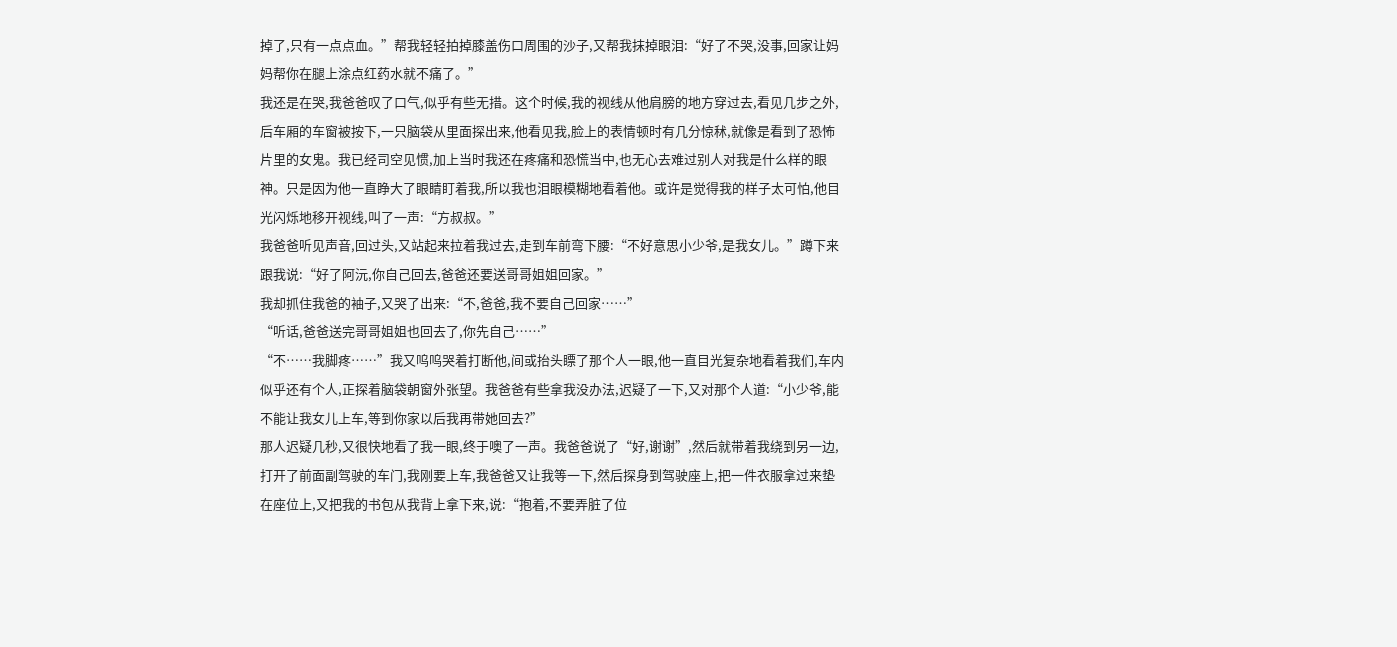掉了,只有一点点血。”帮我轻轻拍掉膝盖伤口周围的沙子,又帮我抹掉眼泪:“好了不哭,没事,回家让妈妈帮你在腿上涂点红药水就不痛了。”
我还是在哭,我爸爸叹了口气,似乎有些无措。这个时候,我的视线从他肩膀的地方穿过去,看见几步之外,后车厢的车窗被按下,一只脑袋从里面探出来,他看见我,脸上的表情顿时有几分惊秫,就像是看到了恐怖片里的女鬼。我已经司空见惯,加上当时我还在疼痛和恐慌当中,也无心去难过别人对我是什么样的眼神。只是因为他一直睁大了眼睛盯着我,所以我也泪眼模糊地看着他。或许是觉得我的样子太可怕,他目光闪烁地移开视线,叫了一声:“方叔叔。”
我爸爸听见声音,回过头,又站起来拉着我过去,走到车前弯下腰:“不好意思小少爷,是我女儿。”蹲下来跟我说:“好了阿沅,你自己回去,爸爸还要送哥哥姐姐回家。”
我却抓住我爸的袖子,又哭了出来:“不,爸爸,我不要自己回家……”
“听话,爸爸送完哥哥姐姐也回去了,你先自己……”
“不……我脚疼……”我又呜呜哭着打断他,间或抬头瞟了那个人一眼,他一直目光复杂地看着我们,车内似乎还有个人,正探着脑袋朝窗外张望。我爸爸有些拿我没办法,迟疑了一下,又对那个人道:“小少爷,能不能让我女儿上车,等到你家以后我再带她回去?”
那人迟疑几秒,又很快地看了我一眼,终于噢了一声。我爸爸说了“好,谢谢”,然后就带着我绕到另一边,打开了前面副驾驶的车门,我刚要上车,我爸爸又让我等一下,然后探身到驾驶座上,把一件衣服拿过来垫在座位上,又把我的书包从我背上拿下来,说:“抱着,不要弄脏了位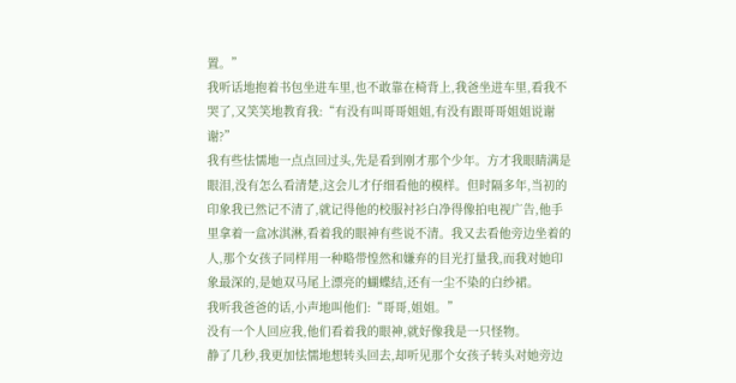置。”
我听话地抱着书包坐进车里,也不敢靠在椅背上,我爸坐进车里,看我不哭了,又笑笑地教育我:“有没有叫哥哥姐姐,有没有跟哥哥姐姐说谢谢?”
我有些怯懦地一点点回过头,先是看到刚才那个少年。方才我眼睛满是眼泪,没有怎么看清楚,这会儿才仔细看他的模样。但时隔多年,当初的印象我已然记不清了,就记得他的校服衬衫白净得像拍电视广告,他手里拿着一盒冰淇淋,看着我的眼神有些说不清。我又去看他旁边坐着的人,那个女孩子同样用一种略带惶然和嫌弃的目光打量我,而我对她印象最深的,是她双马尾上漂亮的蝴蝶结,还有一尘不染的白纱裙。
我听我爸爸的话,小声地叫他们:“哥哥,姐姐。”
没有一个人回应我,他们看着我的眼神,就好像我是一只怪物。
静了几秒,我更加怯懦地想转头回去,却听见那个女孩子转头对她旁边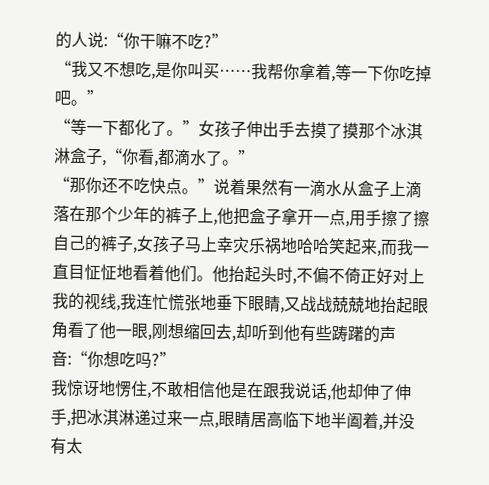的人说:“你干嘛不吃?”
“我又不想吃,是你叫买……我帮你拿着,等一下你吃掉吧。”
“等一下都化了。”女孩子伸出手去摸了摸那个冰淇淋盒子,“你看,都滴水了。”
“那你还不吃快点。”说着果然有一滴水从盒子上滴落在那个少年的裤子上,他把盒子拿开一点,用手擦了擦自己的裤子,女孩子马上幸灾乐祸地哈哈笑起来,而我一直目怔怔地看着他们。他抬起头时,不偏不倚正好对上我的视线,我连忙慌张地垂下眼睛,又战战兢兢地抬起眼角看了他一眼,刚想缩回去,却听到他有些踌躇的声音:“你想吃吗?”
我惊讶地愣住,不敢相信他是在跟我说话,他却伸了伸手,把冰淇淋递过来一点,眼睛居高临下地半阖着,并没有太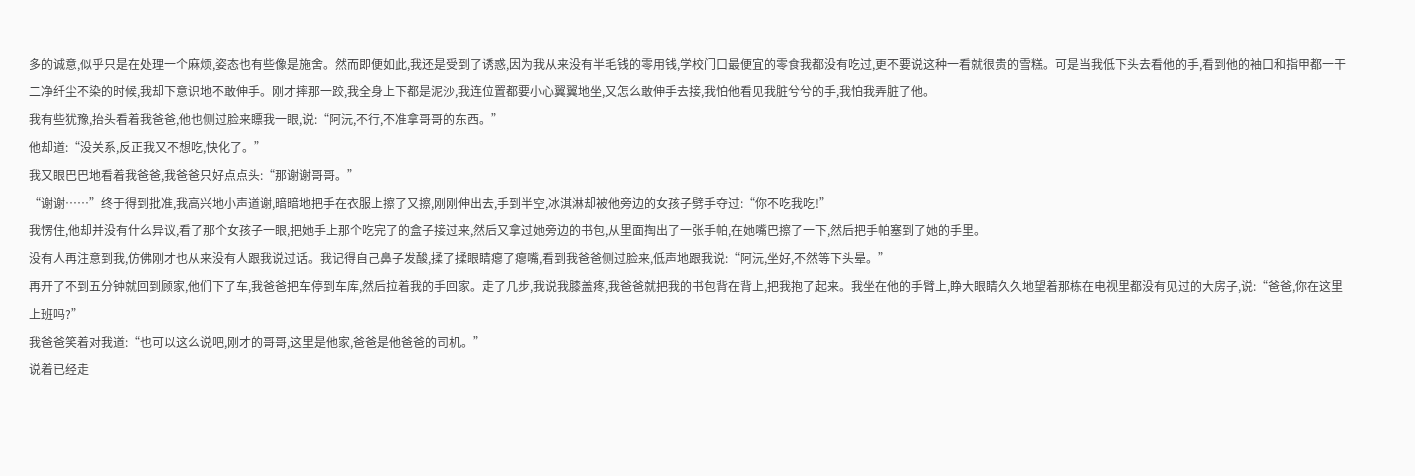多的诚意,似乎只是在处理一个麻烦,姿态也有些像是施舍。然而即便如此,我还是受到了诱惑,因为我从来没有半毛钱的零用钱,学校门口最便宜的零食我都没有吃过,更不要说这种一看就很贵的雪糕。可是当我低下头去看他的手,看到他的袖口和指甲都一干二净纤尘不染的时候,我却下意识地不敢伸手。刚才摔那一跤,我全身上下都是泥沙,我连位置都要小心翼翼地坐,又怎么敢伸手去接,我怕他看见我脏兮兮的手,我怕我弄脏了他。
我有些犹豫,抬头看着我爸爸,他也侧过脸来瞟我一眼,说:“阿沅,不行,不准拿哥哥的东西。”
他却道:“没关系,反正我又不想吃,快化了。”
我又眼巴巴地看着我爸爸,我爸爸只好点点头:“那谢谢哥哥。”
“谢谢……”终于得到批准,我高兴地小声道谢,暗暗地把手在衣服上擦了又擦,刚刚伸出去,手到半空,冰淇淋却被他旁边的女孩子劈手夺过:“你不吃我吃!”
我愣住,他却并没有什么异议,看了那个女孩子一眼,把她手上那个吃完了的盒子接过来,然后又拿过她旁边的书包,从里面掏出了一张手帕,在她嘴巴擦了一下,然后把手帕塞到了她的手里。
没有人再注意到我,仿佛刚才也从来没有人跟我说过话。我记得自己鼻子发酸,揉了揉眼睛瘪了瘪嘴,看到我爸爸侧过脸来,低声地跟我说:“阿沅,坐好,不然等下头晕。”
再开了不到五分钟就回到顾家,他们下了车,我爸爸把车停到车库,然后拉着我的手回家。走了几步,我说我膝盖疼,我爸爸就把我的书包背在背上,把我抱了起来。我坐在他的手臂上,睁大眼睛久久地望着那栋在电视里都没有见过的大房子,说:“爸爸,你在这里上班吗?”
我爸爸笑着对我道:“也可以这么说吧,刚才的哥哥,这里是他家,爸爸是他爸爸的司机。”
说着已经走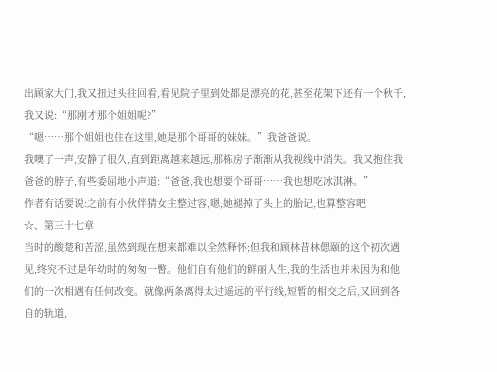出顾家大门,我又扭过头往回看,看见院子里到处都是漂亮的花,甚至花架下还有一个秋千,我又说:“那刚才那个姐姐呢?”
“嗯……那个姐姐也住在这里,她是那个哥哥的妹妹。”我爸爸说。
我噢了一声,安静了很久,直到距离越来越远,那栋房子渐渐从我视线中消失。我又抱住我爸爸的脖子,有些委屈地小声道:“爸爸,我也想要个哥哥……我也想吃冰淇淋。”
作者有话要说:之前有小伙伴猜女主整过容,嗯,她褪掉了头上的胎记,也算整容吧
☆、第三十七章
当时的酸楚和苦涩,虽然到现在想来都难以全然释怀;但我和顾林昔林偲颐的这个初次遇见,终究不过是年幼时的匆匆一瞥。他们自有他们的鲜丽人生,我的生活也并未因为和他们的一次相遇有任何改变。就像两条离得太过遥远的平行线,短暂的相交之后,又回到各自的轨道,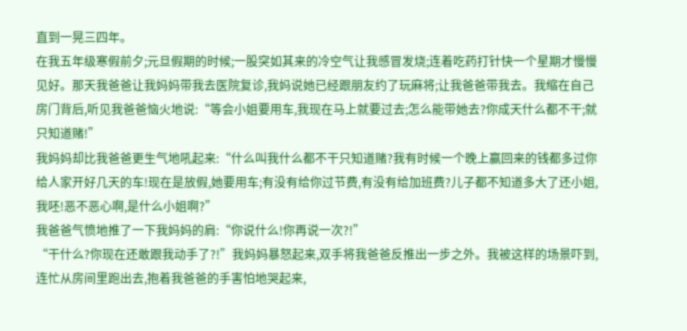直到一晃三四年。
在我五年级寒假前夕;元旦假期的时候;一股突如其来的冷空气让我感冒发烧;连着吃药打针快一个星期才慢慢见好。那天我爸爸让我妈妈带我去医院复诊,我妈说她已经跟朋友约了玩麻将;让我爸爸带我去。我缩在自己房门背后,听见我爸爸恼火地说:“等会小姐要用车,我现在马上就要过去;怎么能带她去?你成天什么都不干;就只知道赌!”
我妈妈却比我爸爸更生气地吼起来:“什么叫我什么都不干只知道赌?我有时候一个晚上赢回来的钱都多过你给人家开好几天的车!现在是放假,她要用车;有没有给你过节费,有没有给加班费?儿子都不知道多大了还小姐,我呸!恶不恶心啊,是什么小姐啊?”
我爸爸气愤地推了一下我妈妈的肩:“你说什么!你再说一次?!”
“干什么?你现在还敢跟我动手了?!”我妈妈暴怒起来,双手将我爸爸反推出一步之外。我被这样的场景吓到,连忙从房间里跑出去,抱着我爸爸的手害怕地哭起来,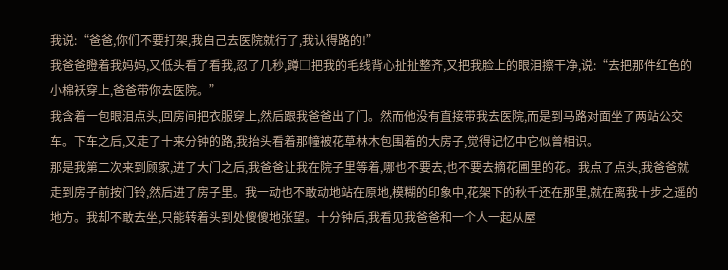我说:“爸爸,你们不要打架,我自己去医院就行了,我认得路的!”
我爸爸瞪着我妈妈,又低头看了看我,忍了几秒,蹲□把我的毛线背心扯扯整齐,又把我脸上的眼泪擦干净,说:“去把那件红色的小棉袄穿上,爸爸带你去医院。”
我含着一包眼泪点头,回房间把衣服穿上,然后跟我爸爸出了门。然而他没有直接带我去医院,而是到马路对面坐了两站公交车。下车之后,又走了十来分钟的路,我抬头看着那幢被花草林木包围着的大房子,觉得记忆中它似曾相识。
那是我第二次来到顾家,进了大门之后,我爸爸让我在院子里等着,哪也不要去,也不要去摘花圃里的花。我点了点头,我爸爸就走到房子前按门铃,然后进了房子里。我一动也不敢动地站在原地,模糊的印象中,花架下的秋千还在那里,就在离我十步之遥的地方。我却不敢去坐,只能转着头到处傻傻地张望。十分钟后,我看见我爸爸和一个人一起从屋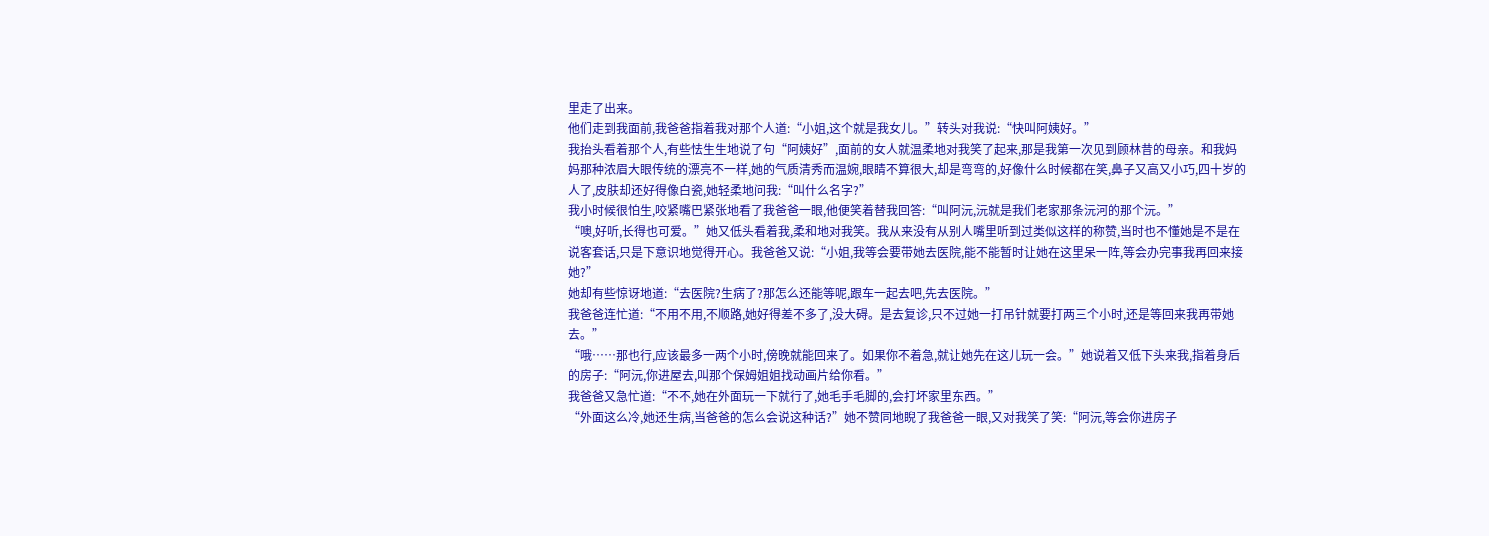里走了出来。
他们走到我面前,我爸爸指着我对那个人道:“小姐,这个就是我女儿。”转头对我说:“快叫阿姨好。”
我抬头看着那个人,有些怯生生地说了句“阿姨好”,面前的女人就温柔地对我笑了起来,那是我第一次见到顾林昔的母亲。和我妈妈那种浓眉大眼传统的漂亮不一样,她的气质清秀而温婉,眼睛不算很大,却是弯弯的,好像什么时候都在笑,鼻子又高又小巧,四十岁的人了,皮肤却还好得像白瓷,她轻柔地问我:“叫什么名字?”
我小时候很怕生,咬紧嘴巴紧张地看了我爸爸一眼,他便笑着替我回答:“叫阿沅,沅就是我们老家那条沅河的那个沅。”
“噢,好听,长得也可爱。”她又低头看着我,柔和地对我笑。我从来没有从别人嘴里听到过类似这样的称赞,当时也不懂她是不是在说客套话,只是下意识地觉得开心。我爸爸又说:“小姐,我等会要带她去医院,能不能暂时让她在这里呆一阵,等会办完事我再回来接她?”
她却有些惊讶地道:“去医院?生病了?那怎么还能等呢,跟车一起去吧,先去医院。”
我爸爸连忙道:“不用不用,不顺路,她好得差不多了,没大碍。是去复诊,只不过她一打吊针就要打两三个小时,还是等回来我再带她去。”
“哦……那也行,应该最多一两个小时,傍晚就能回来了。如果你不着急,就让她先在这儿玩一会。”她说着又低下头来我,指着身后的房子:“阿沅,你进屋去,叫那个保姆姐姐找动画片给你看。”
我爸爸又急忙道:“不不,她在外面玩一下就行了,她毛手毛脚的,会打坏家里东西。”
“外面这么冷,她还生病,当爸爸的怎么会说这种话?”她不赞同地睨了我爸爸一眼,又对我笑了笑:“阿沅,等会你进房子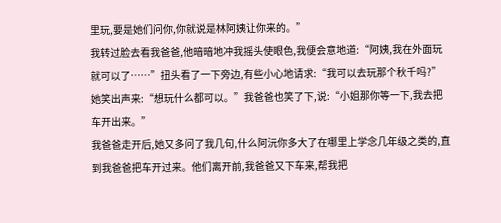里玩,要是她们问你,你就说是林阿姨让你来的。”
我转过脸去看我爸爸,他暗暗地冲我摇头使眼色,我便会意地道:“阿姨,我在外面玩就可以了……”扭头看了一下旁边,有些小心地请求:“我可以去玩那个秋千吗?”
她笑出声来:“想玩什么都可以。”我爸爸也笑了下,说:“小姐那你等一下,我去把车开出来。”
我爸爸走开后,她又多问了我几句,什么阿沅你多大了在哪里上学念几年级之类的,直到我爸爸把车开过来。他们离开前,我爸爸又下车来,帮我把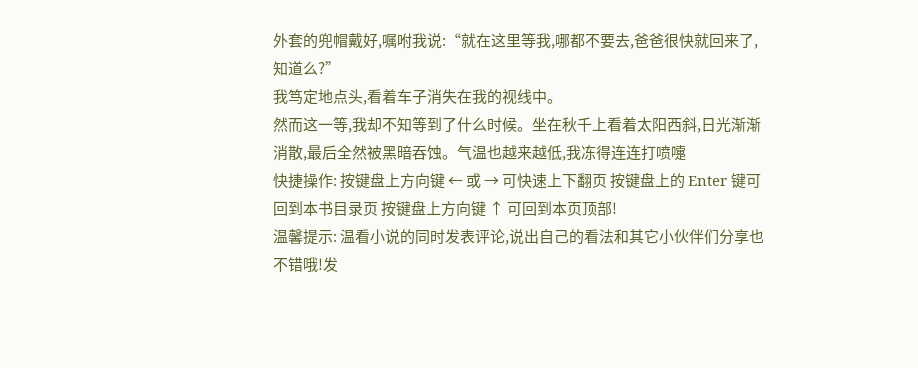外套的兜帽戴好,嘱咐我说:“就在这里等我,哪都不要去,爸爸很快就回来了,知道么?”
我笃定地点头,看着车子消失在我的视线中。
然而这一等,我却不知等到了什么时候。坐在秋千上看着太阳西斜,日光渐渐消散,最后全然被黑暗吞蚀。气温也越来越低,我冻得连连打喷嚏
快捷操作: 按键盘上方向键 ← 或 → 可快速上下翻页 按键盘上的 Enter 键可回到本书目录页 按键盘上方向键 ↑ 可回到本页顶部!
温馨提示: 温看小说的同时发表评论,说出自己的看法和其它小伙伴们分享也不错哦!发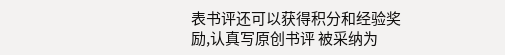表书评还可以获得积分和经验奖励,认真写原创书评 被采纳为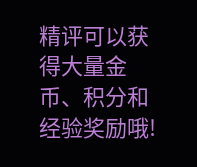精评可以获得大量金币、积分和经验奖励哦!